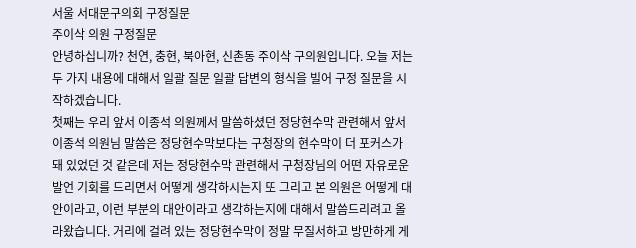서울 서대문구의회 구정질문
주이삭 의원 구정질문
안녕하십니까? 천연, 충현, 북아현, 신촌동 주이삭 구의원입니다. 오늘 저는 두 가지 내용에 대해서 일괄 질문 일괄 답변의 형식을 빌어 구정 질문을 시작하겠습니다.
첫째는 우리 앞서 이종석 의원께서 말씀하셨던 정당현수막 관련해서 앞서 이종석 의원님 말씀은 정당현수막보다는 구청장의 현수막이 더 포커스가 돼 있었던 것 같은데 저는 정당현수막 관련해서 구청장님의 어떤 자유로운 발언 기회를 드리면서 어떻게 생각하시는지 또 그리고 본 의원은 어떻게 대안이라고, 이런 부분의 대안이라고 생각하는지에 대해서 말씀드리려고 올라왔습니다. 거리에 걸려 있는 정당현수막이 정말 무질서하고 방만하게 게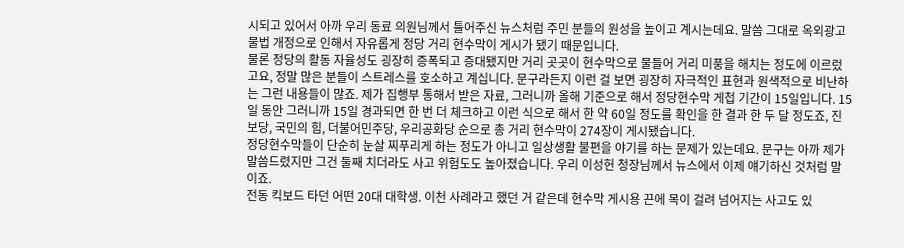시되고 있어서 아까 우리 동료 의원님께서 틀어주신 뉴스처럼 주민 분들의 원성을 높이고 계시는데요. 말씀 그대로 옥외광고물법 개정으로 인해서 자유롭게 정당 거리 현수막이 게시가 됐기 때문입니다.
물론 정당의 활동 자율성도 굉장히 증폭되고 증대됐지만 거리 곳곳이 현수막으로 물들어 거리 미풍을 해치는 정도에 이르렀고요, 정말 많은 분들이 스트레스를 호소하고 계십니다. 문구라든지 이런 걸 보면 굉장히 자극적인 표현과 원색적으로 비난하는 그런 내용들이 많죠. 제가 집행부 통해서 받은 자료, 그러니까 올해 기준으로 해서 정당현수막 게첩 기간이 15일입니다. 15일 동안 그러니까 15일 경과되면 한 번 더 체크하고 이런 식으로 해서 한 약 60일 정도를 확인을 한 결과 한 두 달 정도죠, 진보당, 국민의 힘, 더불어민주당, 우리공화당 순으로 총 거리 현수막이 274장이 게시됐습니다.
정당현수막들이 단순히 눈살 찌푸리게 하는 정도가 아니고 일상생활 불편을 야기를 하는 문제가 있는데요. 문구는 아까 제가 말씀드렸지만 그건 둘째 치더라도 사고 위험도도 높아졌습니다. 우리 이성헌 청장님께서 뉴스에서 이제 얘기하신 것처럼 말이죠.
전동 킥보드 타던 어떤 20대 대학생. 이천 사례라고 했던 거 같은데 현수막 게시용 끈에 목이 걸려 넘어지는 사고도 있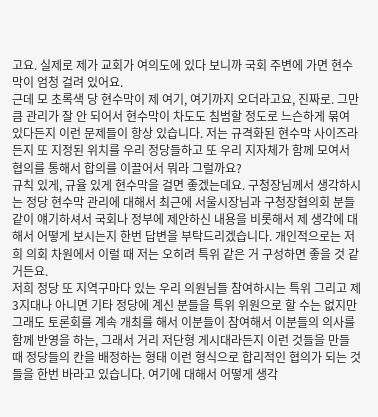고요. 실제로 제가 교회가 여의도에 있다 보니까 국회 주변에 가면 현수막이 엄청 걸려 있어요.
근데 모 초록색 당 현수막이 제 여기, 여기까지 오더라고요, 진짜로. 그만큼 관리가 잘 안 되어서 현수막이 차도도 침범할 정도로 느슨하게 묶여 있다든지 이런 문제들이 항상 있습니다. 저는 규격화된 현수막 사이즈라든지 또 지정된 위치를 우리 정당들하고 또 우리 지자체가 함께 모여서 협의를 통해서 합의를 이끌어서 뭐라 그럴까요?
규칙 있게, 규율 있게 현수막을 걸면 좋겠는데요. 구청장님께서 생각하시는 정당 현수막 관리에 대해서 최근에 서울시장님과 구청장협의회 분들 같이 얘기하셔서 국회나 정부에 제안하신 내용을 비롯해서 제 생각에 대해서 어떻게 보시는지 한번 답변을 부탁드리겠습니다. 개인적으로는 저희 의회 차원에서 이럴 때 저는 오히려 특위 같은 거 구성하면 좋을 것 같거든요.
저희 정당 또 지역구마다 있는 우리 의원님들 참여하시는 특위 그리고 제3지대나 아니면 기타 정당에 계신 분들을 특위 위원으로 할 수는 없지만 그래도 토론회를 계속 개최를 해서 이분들이 참여해서 이분들의 의사를 함께 반영을 하는, 그래서 거리 저단형 게시대라든지 이런 것들을 만들 때 정당들의 칸을 배정하는 형태 이런 형식으로 합리적인 협의가 되는 것들을 한번 바라고 있습니다. 여기에 대해서 어떻게 생각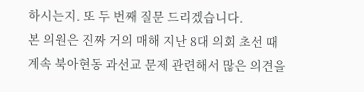하시는지. 또 두 번째 질문 드리겠습니다.
본 의원은 진짜 거의 매해 지난 8대 의회 초선 때 계속 북아현동 과선교 문제 관련해서 많은 의견을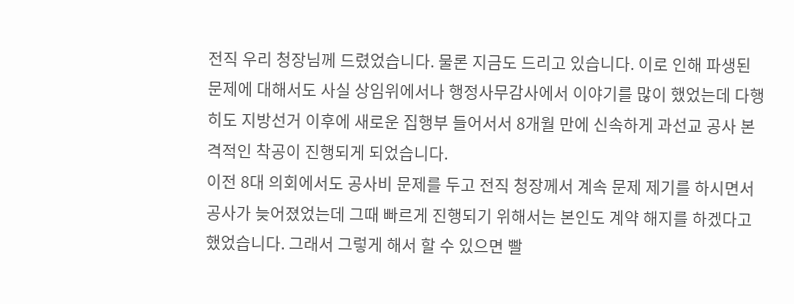전직 우리 청장님께 드렸었습니다. 물론 지금도 드리고 있습니다. 이로 인해 파생된 문제에 대해서도 사실 상임위에서나 행정사무감사에서 이야기를 많이 했었는데 다행히도 지방선거 이후에 새로운 집행부 들어서서 8개월 만에 신속하게 과선교 공사 본격적인 착공이 진행되게 되었습니다.
이전 8대 의회에서도 공사비 문제를 두고 전직 청장께서 계속 문제 제기를 하시면서 공사가 늦어졌었는데 그때 빠르게 진행되기 위해서는 본인도 계약 해지를 하겠다고 했었습니다. 그래서 그렇게 해서 할 수 있으면 빨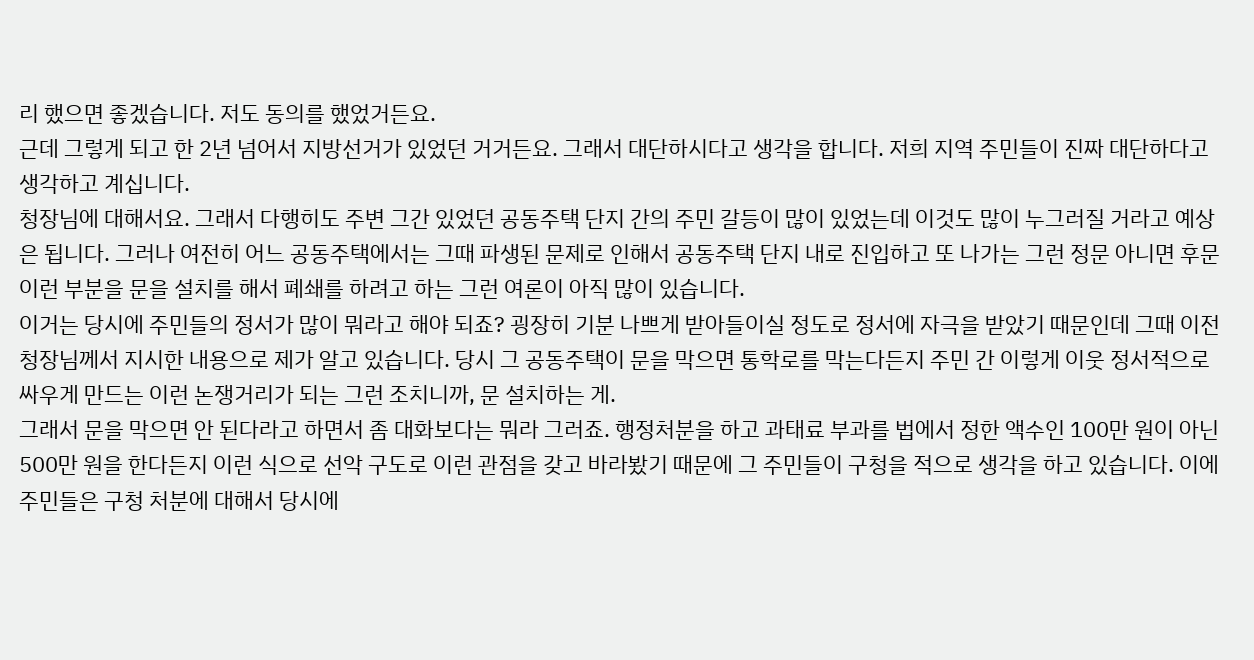리 했으면 좋겠습니다. 저도 동의를 했었거든요.
근데 그렇게 되고 한 2년 넘어서 지방선거가 있었던 거거든요. 그래서 대단하시다고 생각을 합니다. 저희 지역 주민들이 진짜 대단하다고 생각하고 계십니다.
청장님에 대해서요. 그래서 다행히도 주변 그간 있었던 공동주택 단지 간의 주민 갈등이 많이 있었는데 이것도 많이 누그러질 거라고 예상은 됩니다. 그러나 여전히 어느 공동주택에서는 그때 파생된 문제로 인해서 공동주택 단지 내로 진입하고 또 나가는 그런 정문 아니면 후문 이런 부분을 문을 설치를 해서 폐쇄를 하려고 하는 그런 여론이 아직 많이 있습니다.
이거는 당시에 주민들의 정서가 많이 뭐라고 해야 되죠? 굉장히 기분 나쁘게 받아들이실 정도로 정서에 자극을 받았기 때문인데 그때 이전 청장님께서 지시한 내용으로 제가 알고 있습니다. 당시 그 공동주택이 문을 막으면 통학로를 막는다든지 주민 간 이렇게 이웃 정서적으로 싸우게 만드는 이런 논쟁거리가 되는 그런 조치니까, 문 설치하는 게.
그래서 문을 막으면 안 된다라고 하면서 좀 대화보다는 뭐라 그러죠. 행정처분을 하고 과태료 부과를 법에서 정한 액수인 100만 원이 아닌 500만 원을 한다든지 이런 식으로 선악 구도로 이런 관점을 갖고 바라봤기 때문에 그 주민들이 구청을 적으로 생각을 하고 있습니다. 이에 주민들은 구청 처분에 대해서 당시에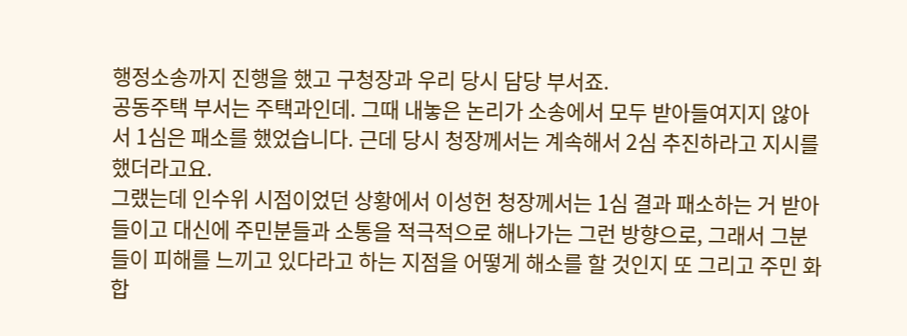행정소송까지 진행을 했고 구청장과 우리 당시 담당 부서죠.
공동주택 부서는 주택과인데. 그때 내놓은 논리가 소송에서 모두 받아들여지지 않아서 1심은 패소를 했었습니다. 근데 당시 청장께서는 계속해서 2심 추진하라고 지시를 했더라고요.
그랬는데 인수위 시점이었던 상황에서 이성헌 청장께서는 1심 결과 패소하는 거 받아들이고 대신에 주민분들과 소통을 적극적으로 해나가는 그런 방향으로, 그래서 그분들이 피해를 느끼고 있다라고 하는 지점을 어떻게 해소를 할 것인지 또 그리고 주민 화합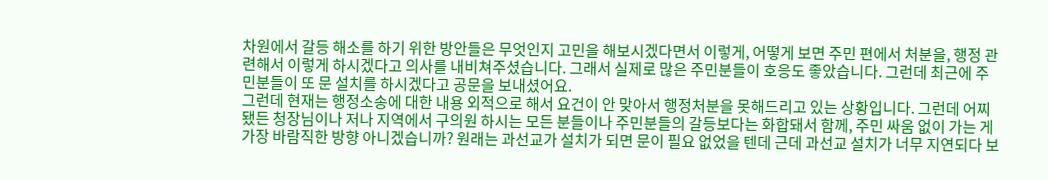차원에서 갈등 해소를 하기 위한 방안들은 무엇인지 고민을 해보시겠다면서 이렇게, 어떻게 보면 주민 편에서 처분을, 행정 관련해서 이렇게 하시겠다고 의사를 내비쳐주셨습니다. 그래서 실제로 많은 주민분들이 호응도 좋았습니다. 그런데 최근에 주민분들이 또 문 설치를 하시겠다고 공문을 보내셨어요.
그런데 현재는 행정소송에 대한 내용 외적으로 해서 요건이 안 맞아서 행정처분을 못해드리고 있는 상황입니다. 그런데 어찌 됐든 청장님이나 저나 지역에서 구의원 하시는 모든 분들이나 주민분들의 갈등보다는 화합돼서 함께, 주민 싸움 없이 가는 게 가장 바람직한 방향 아니겠습니까? 원래는 과선교가 설치가 되면 문이 필요 없었을 텐데 근데 과선교 설치가 너무 지연되다 보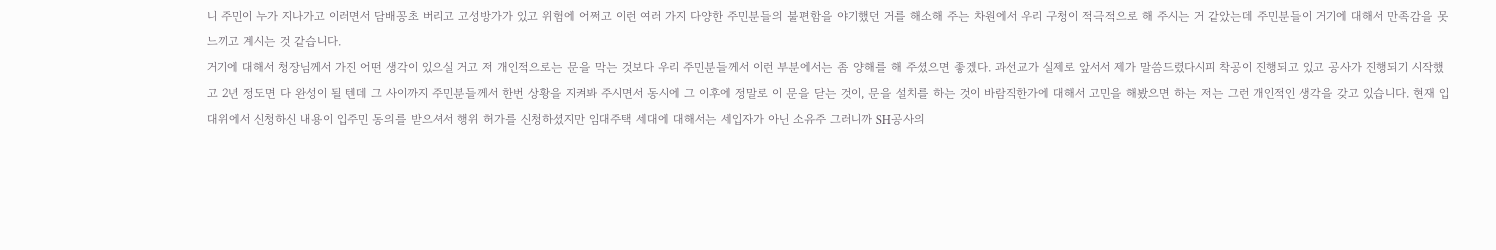니 주민이 누가 지나가고 이러면서 담배꽁초 버리고 고성방가가 있고 위험에 어쩌고 이런 여러 가지 다양한 주민분들의 불편함을 야기했던 거를 해소해 주는 차원에서 우리 구청이 적극적으로 해 주시는 거 같았는데 주민분들이 거기에 대해서 만족감을 못 느끼고 계시는 것 같습니다.
거기에 대해서 청장님께서 가진 어떤 생각이 있으실 거고 저 개인적으로는 문을 막는 것보다 우리 주민분들께서 이런 부분에서는 좀 양해를 해 주셨으면 좋겠다. 과선교가 실제로 앞서서 제가 말씀드렸다시피 착공이 진행되고 있고 공사가 진행되기 시작했고 2년 정도면 다 완성이 될 텐데 그 사이까지 주민분들께서 한번 상황을 지켜봐 주시면서 동시에 그 이후에 정말로 이 문을 닫는 것이, 문을 설치를 하는 것이 바람직한가에 대해서 고민을 해봤으면 하는 저는 그런 개인적인 생각을 갖고 있습니다. 현재 입대위에서 신청하신 내용이 입주민 동의를 받으셔서 행위 허가를 신청하셨지만 임대주택 세대에 대해서는 세입자가 아닌 소유주 그러니까 SH공사의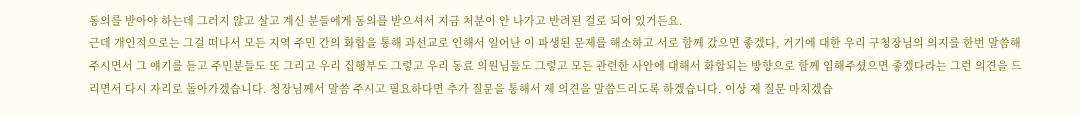동의를 받아야 하는데 그러지 않고 살고 계신 분들에게 동의를 받으셔서 지금 처분이 안 나가고 반려된 걸로 되어 있거든요.
근데 개인적으로는 그걸 떠나서 모든 지역 주민 간의 화합을 통해 과선교로 인해서 일어난 이 파생된 문제를 해소하고 서로 함께 갔으면 좋겠다, 거기에 대한 우리 구청장님의 의지를 한번 말씀해 주시면서 그 얘기를 듣고 주민분들도 또 그리고 우리 집행부도 그렇고 우리 동료 의원님들도 그렇고 모든 관련한 사안에 대해서 화합되는 방향으로 함께 임해주셨으면 좋겠다라는 그런 의견을 드리면서 다시 자리로 돌아가겠습니다. 청장님께서 말씀 주시고 필요하다면 추가 질문을 통해서 제 의견을 말씀드리도록 하겠습니다. 이상 제 질문 마치겠습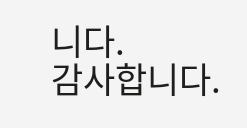니다.
감사합니다.